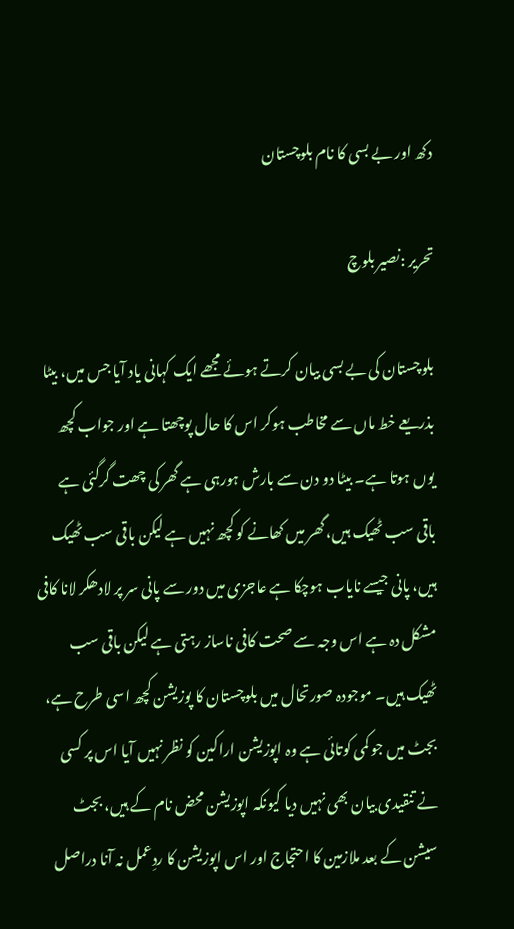دکھ اور بے بسی کا نام بلوچستان

تحریر :نصیر بلوچ

بلوچستان کی بے بسی بیان کرتے ہوئے مجھے ایک کہانی یاد آیا جس میں، بیٹا بذریعے خط ماں سے مخاطب ہوکر اس کا حال پوچھتا ہے اور جواب کچھ یوں ہوتا ہے۔ بیٹا دو دن سے بارش ہورہی ہے گھر کی چھت گرگئی ہے باقی سب ٹھیک ہیں، گھر میں کھانے کو کچھ نہیں ہے لیکن باقی سب ٹھیک ہیں، پانی جیسے نایاب ہوچکا ہے عاجزی میں دور سے پانی سر پر لادھکر لانا کافی مشکل دہ ہے اس وجہ سے صحت کافی ناساز رہتی ہے لیکن باقی سب ٹھیک ہیں۔ موجودہ صورتحال میں بلوچستان کا پوزیشن کچھ اسی طرح ہے، بجٹ میں جو کمی کوتائی ہے وہ اپوزیشن اراکین کو نظر نہیں آیا اس پر کسی نے تنقیدی بیان بھی نہیں دیا کیونکہ اپوزیشن محض نام کے ہیں، بجٹ سیشن کے بعد ملازمین کا احتجاج اور اس اپوزیشن کا ردِعمل نہ آنا دراصل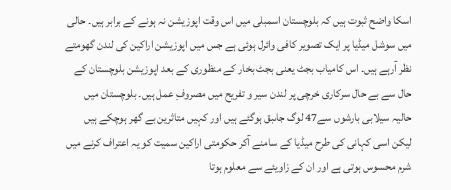اسکا واضح ثبوت ہیں کہ بلوچستان اسمبلی میں اس وقت اپوزیشن نہ ہونے کے برابر ہیں۔ حالی میں سوشل میڈیا پر ایک تصویر کافی وائرل ہوئی ہے جس میں اپوزیشن اراکین کی لندن گھومتے نظر آرہے ہیں۔ اس کامیاب بجٹ یعنی بجٹ بخار کے منظوری کے بعد اپوزیشن بلوچستان کے حال سے بے حال سرکاری خرچی پر لندن سیر و تفریح میں مصروفِ عمل ہیں۔ بلوچستان میں حالیہ سیلابی بارشوں سے47 لوگ جاںبق ہوگئے ہیں اور کہیں متاثرین بے گھر ہوچکے ہیں لیکن اسی کہانی کی طرح میڈیا کے سامنے آکر حکومتی اراکین سمیت کو یہ اعتراف کرنے میں شرم محسوس ہوتی ہے اور ان کے زاویئے سے معلوم ہوتا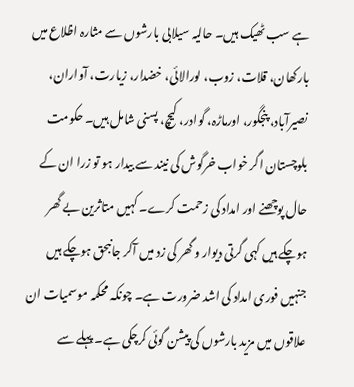ہے سب ٹھیک ہیں۔ حالیہ سیلابی بارشوں سے مثارہ اظلاع میں بارکھان، قلات، زوب، لورالائی، خضدار، زیارت، آواران، نصیرآباد، پنجگور، اورماڑہ، گوادر، کیچ، پسنی شامل ہیں۔ حکومت بلوچستان اگر خواب خرگوش کی نیند سے بیدار ہو تو زرا ان کے حال پوچھنے اور امداد کی زحمت کرے۔ کہیں متاثرین بے گھر ہوچکے ہیں کہی گرتی دیوار و گھر کی زد میں آکر جانبحق ہوچکے ہیں جنہیں فوری امداد کی اشد ضرورت ہے۔ چونکہ محکمہ موسمیات ان علاقوں میں مزید بارشوں کی پیشن گوئی کرچکی ہے۔ پہلے سے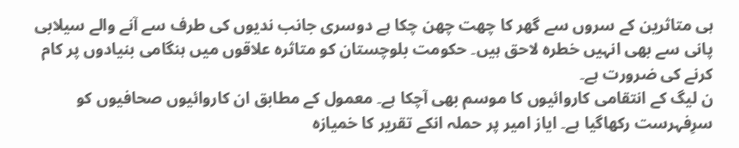ہی متاثرین کے سروں سے گھر کا چھت چھن چکا ہے دوسری جانب ندیوں کی طرف سے آنے والے سیلابی پانی سے بھی انہیں خطرہ لاحق ہیں۔ حکومت بلوچستان کو متاثرہ علاقوں میں ہنگامی بنیادوں پر کام کرنے کی ضرورت ہے۔
ن لیگ کے انتقامی کاروائیوں کا موسم بھی آچکا ہے۔ معمول کے مطابق ان کاروائیوں صحافیوں کو سرِفہرست رکھاگیا ہے۔ ایاز امیر پر حملہ انکے تقریر کا خمیازہ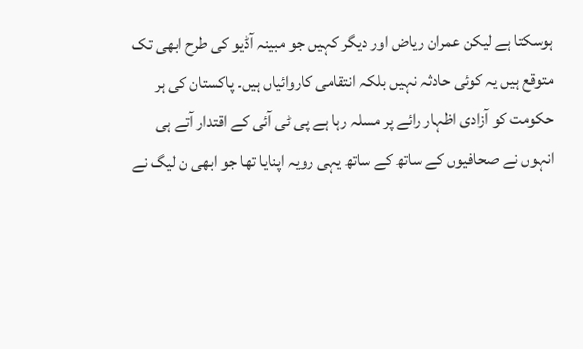ہوسکتا ہے لیکن عمران ریاض اور دیگر کہیں جو مبینہ آڈیو کی طرح ابھی تک متوقع ہیں یہ کوئی حادثہ نہیں بلکہ انتقامی کاروائیاں ہیں۔ پاکستان کی ہر حکومت کو آزادی اظہار رائے پر مسلہ رہا ہے پی ٹی آئی کے اقتدار آتے ہی انہوں نے صحافیوں کے ساتھ کے ساتھ یہی رویہ اپنایا تھا جو ابھی ن لیگ نے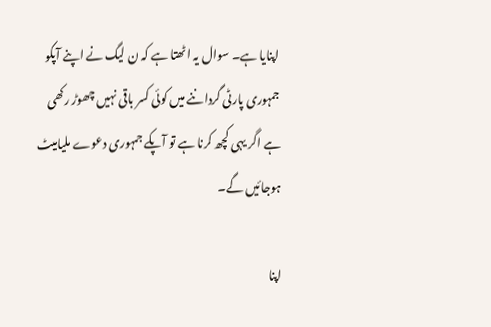اپنایا ہے۔ سوال یہ اٹھتا ہے کہ ن لیگ نے اپنے آپکو جمہوری پارٹی گرداننے میں کوئی کسر باقی نہیں چھوڑ رکھی ہے اگر یہی کچھ کرنا ہے تو آپکے جمہوری دعوے ملیامیٹ ہوجائیں گے۔

اپنا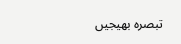تبصرہ بھیجیں